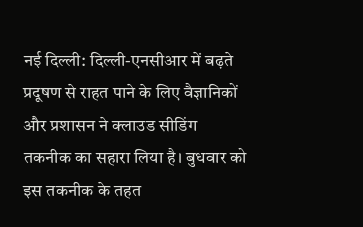नई दिल्ली: दिल्ली-एनसीआर में बढ़ते प्रदूषण से राहत पाने के लिए वैज्ञानिकों और प्रशासन ने क्लाउड सीडिंग तकनीक का सहारा लिया है। बुधवार को इस तकनीक के तहत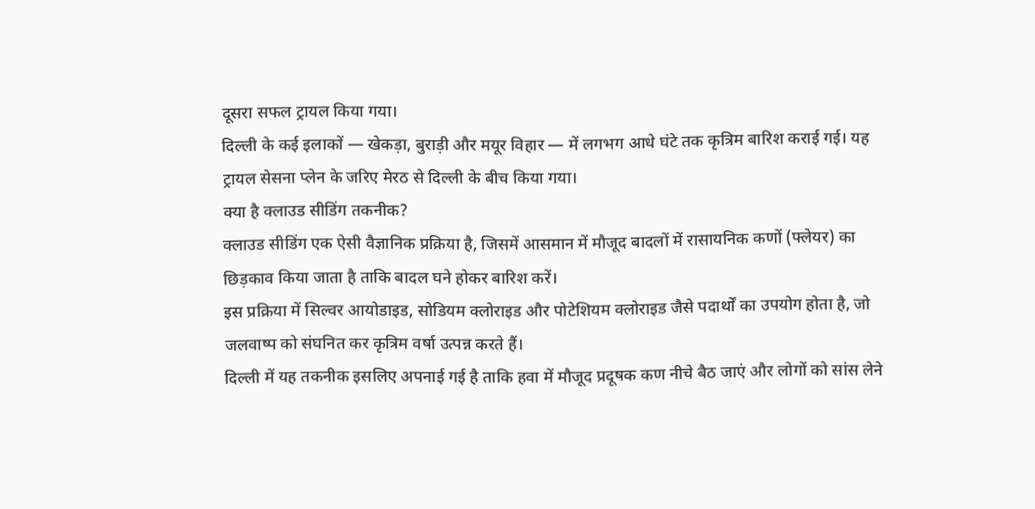दूसरा सफल ट्रायल किया गया।
दिल्ली के कई इलाकों — खेकड़ा, बुराड़ी और मयूर विहार — में लगभग आधे घंटे तक कृत्रिम बारिश कराई गई। यह ट्रायल सेसना प्लेन के जरिए मेरठ से दिल्ली के बीच किया गया।
क्या है क्लाउड सीडिंग तकनीक?
क्लाउड सीडिंग एक ऐसी वैज्ञानिक प्रक्रिया है, जिसमें आसमान में मौजूद बादलों में रासायनिक कणों (फ्लेयर) का छिड़काव किया जाता है ताकि बादल घने होकर बारिश करें।
इस प्रक्रिया में सिल्वर आयोडाइड, सोडियम क्लोराइड और पोटेशियम क्लोराइड जैसे पदार्थों का उपयोग होता है, जो जलवाष्प को संघनित कर कृत्रिम वर्षा उत्पन्न करते हैं।
दिल्ली में यह तकनीक इसलिए अपनाई गई है ताकि हवा में मौजूद प्रदूषक कण नीचे बैठ जाएं और लोगों को सांस लेने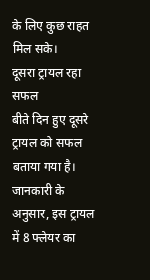के लिए कुछ राहत मिल सके।
दूसरा ट्रायल रहा सफल
बीते दिन हुए दूसरे ट्रायल को सफल बताया गया है।
जानकारी के अनुसार, इस ट्रायल में 8 फ्लेयर का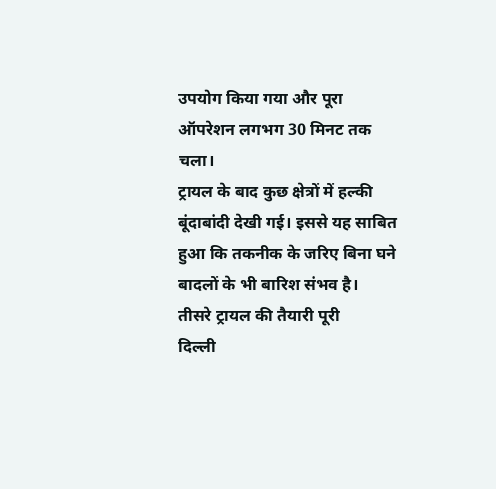उपयोग किया गया और पूरा ऑपरेशन लगभग 30 मिनट तक चला।
ट्रायल के बाद कुछ क्षेत्रों में हल्की बूंदाबांदी देखी गई। इससे यह साबित हुआ कि तकनीक के जरिए बिना घने बादलों के भी बारिश संभव है।
तीसरे ट्रायल की तैयारी पूरी
दिल्ली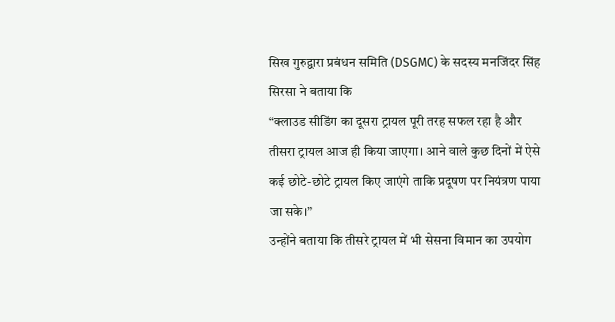सिख गुरुद्वारा प्रबंधन समिति (DSGMC) के सदस्य मनजिंदर सिंह सिरसा ने बताया कि
“क्लाउड सीडिंग का दूसरा ट्रायल पूरी तरह सफल रहा है और तीसरा ट्रायल आज ही किया जाएगा। आने वाले कुछ दिनों में ऐसे कई छोटे-छोटे ट्रायल किए जाएंगे ताकि प्रदूषण पर नियंत्रण पाया जा सके।”
उन्होंने बताया कि तीसरे ट्रायल में भी सेसना विमान का उपयोग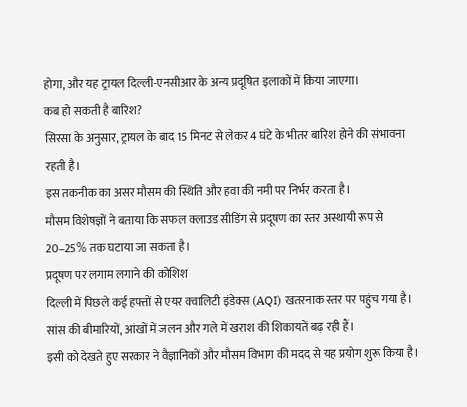होगा, और यह ट्रायल दिल्ली-एनसीआर के अन्य प्रदूषित इलाकों में किया जाएगा।
कब हो सकती है बारिश?
सिरसा के अनुसार, ट्रायल के बाद 15 मिनट से लेकर 4 घंटे के भीतर बारिश होने की संभावना रहती है।
इस तकनीक का असर मौसम की स्थिति और हवा की नमी पर निर्भर करता है।
मौसम विशेषज्ञों ने बताया कि सफल क्लाउड सीडिंग से प्रदूषण का स्तर अस्थायी रूप से 20–25% तक घटाया जा सकता है।
प्रदूषण पर लगाम लगाने की कोशिश
दिल्ली में पिछले कई हफ्तों से एयर क्वालिटी इंडेक्स (AQI) खतरनाक स्तर पर पहुंच गया है।
सांस की बीमारियों, आंखों में जलन और गले में खराश की शिकायतें बढ़ रही हैं।
इसी को देखते हुए सरकार ने वैज्ञानिकों और मौसम विभाग की मदद से यह प्रयोग शुरू किया है।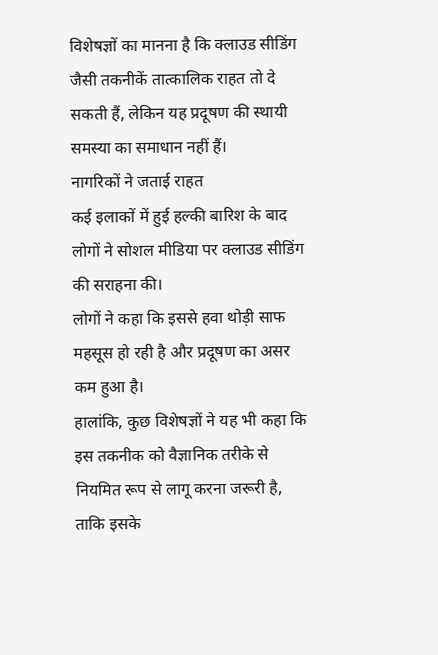विशेषज्ञों का मानना है कि क्लाउड सीडिंग जैसी तकनीकें तात्कालिक राहत तो दे सकती हैं, लेकिन यह प्रदूषण की स्थायी समस्या का समाधान नहीं हैं।
नागरिकों ने जताई राहत
कई इलाकों में हुई हल्की बारिश के बाद लोगों ने सोशल मीडिया पर क्लाउड सीडिंग की सराहना की।
लोगों ने कहा कि इससे हवा थोड़ी साफ महसूस हो रही है और प्रदूषण का असर कम हुआ है।
हालांकि, कुछ विशेषज्ञों ने यह भी कहा कि इस तकनीक को वैज्ञानिक तरीके से नियमित रूप से लागू करना जरूरी है, ताकि इसके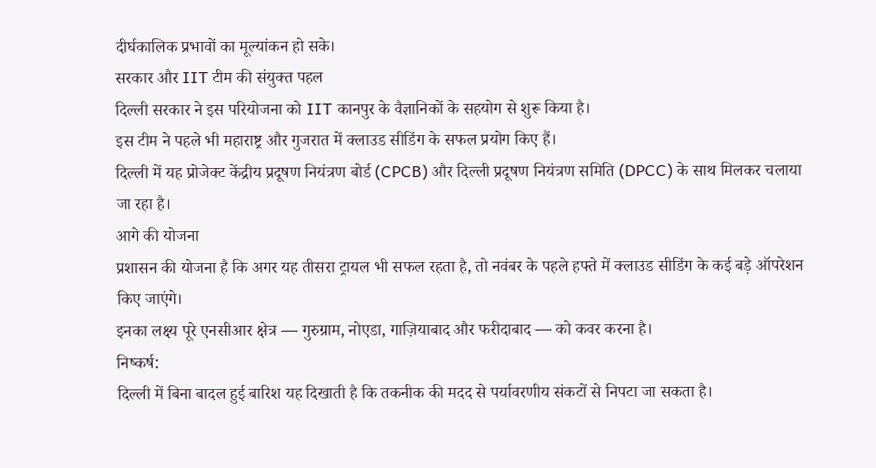दीर्घकालिक प्रभावों का मूल्यांकन हो सके।
सरकार और IIT टीम की संयुक्त पहल
दिल्ली सरकार ने इस परियोजना को IIT कानपुर के वैज्ञानिकों के सहयोग से शुरू किया है।
इस टीम ने पहले भी महाराष्ट्र और गुजरात में क्लाउड सीडिंग के सफल प्रयोग किए हैं।
दिल्ली में यह प्रोजेक्ट केंद्रीय प्रदूषण नियंत्रण बोर्ड (CPCB) और दिल्ली प्रदूषण नियंत्रण समिति (DPCC) के साथ मिलकर चलाया जा रहा है।
आगे की योजना
प्रशासन की योजना है कि अगर यह तीसरा ट्रायल भी सफल रहता है, तो नवंबर के पहले हफ्ते में क्लाउड सीडिंग के कई बड़े ऑपरेशन किए जाएंगे।
इनका लक्ष्य पूरे एनसीआर क्षेत्र — गुरुग्राम, नोएडा, गाज़ियाबाद और फरीदाबाद — को कवर करना है।
निष्कर्ष:
दिल्ली में बिना बादल हुई बारिश यह दिखाती है कि तकनीक की मदद से पर्यावरणीय संकटों से निपटा जा सकता है।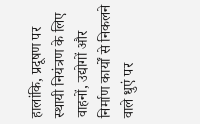हालांकि, प्रदूषण पर स्थायी नियंत्रण के लिए वाहनों, उद्योगों और निर्माण कार्यों से निकलने वाले धुएं पर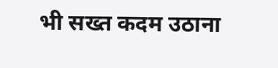भी सख्त कदम उठाना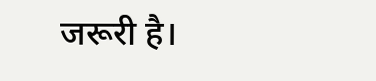जरूरी है।